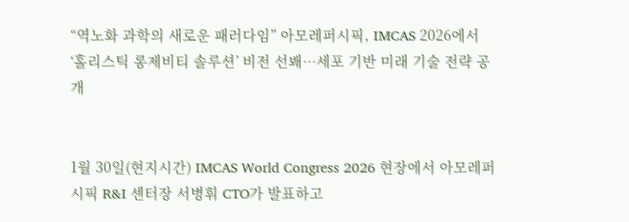“역노화 과학의 새로운 패러다임” 아모레퍼시픽, IMCAS 2026에서 ‘홀리스틱 롱제비티 솔루션’ 비전 선봬…세포 기반 미래 기술 전략 공개


1월 30일(현지시간) IMCAS World Congress 2026 현장에서 아모레퍼시픽 R&I 센터장 서병휘 CTO가 발표하고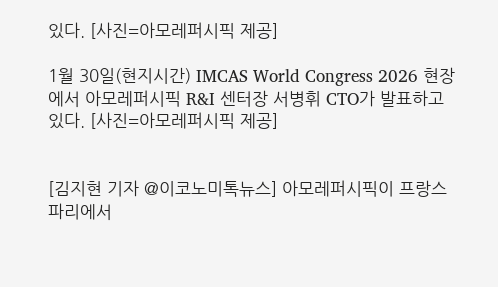있다. [사진=아모레퍼시픽 제공]

1월 30일(현지시간) IMCAS World Congress 2026 현장에서 아모레퍼시픽 R&I 센터장 서병휘 CTO가 발표하고 있다. [사진=아모레퍼시픽 제공]


[김지현 기자 @이코노미톡뉴스] 아모레퍼시픽이 프랑스 파리에서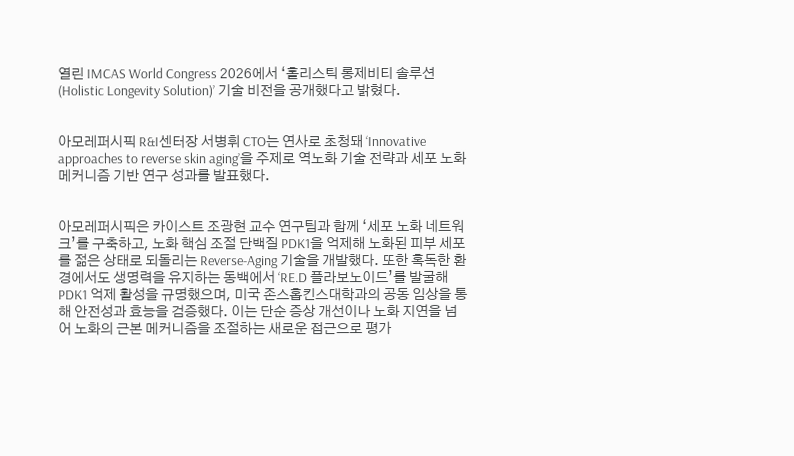열린 IMCAS World Congress 2026에서 ‘홀리스틱 롱제비티 솔루션(Holistic Longevity Solution)’ 기술 비전을 공개했다고 밝혔다.


아모레퍼시픽 R&I센터장 서병휘 CTO는 연사로 초청돼 ‘Innovative approaches to reverse skin aging’을 주제로 역노화 기술 전략과 세포 노화 메커니즘 기반 연구 성과를 발표했다.


아모레퍼시픽은 카이스트 조광현 교수 연구팀과 함께 ‘세포 노화 네트워크’를 구축하고, 노화 핵심 조절 단백질 PDK1을 억제해 노화된 피부 세포를 젊은 상태로 되돌리는 Reverse‑Aging 기술을 개발했다. 또한 혹독한 환경에서도 생명력을 유지하는 동백에서 ‘RE.D 플라보노이드’를 발굴해 PDK1 억제 활성을 규명했으며, 미국 존스홉킨스대학과의 공동 임상을 통해 안전성과 효능을 검증했다. 이는 단순 증상 개선이나 노화 지연을 넘어 노화의 근본 메커니즘을 조절하는 새로운 접근으로 평가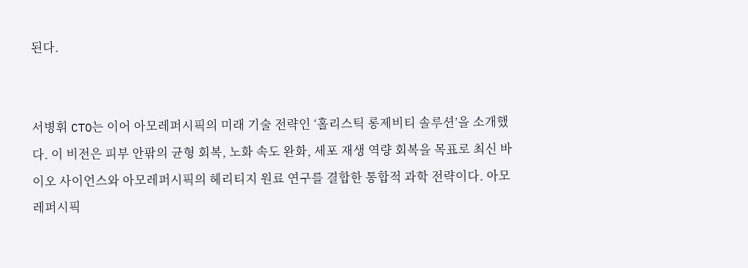된다.


서병휘 CTO는 이어 아모레퍼시픽의 미래 기술 전략인 ‘홀리스틱 롱제비티 솔루션’을 소개했다. 이 비전은 피부 안팎의 균형 회복, 노화 속도 완화, 세포 재생 역량 회복을 목표로 최신 바이오 사이언스와 아모레퍼시픽의 헤리티지 원료 연구를 결합한 통합적 과학 전략이다. 아모레퍼시픽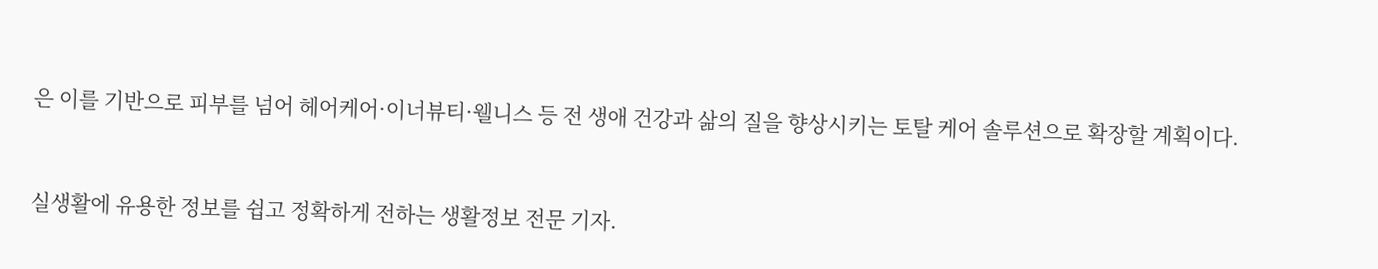은 이를 기반으로 피부를 넘어 헤어케어·이너뷰티·웰니스 등 전 생애 건강과 삶의 질을 향상시키는 토탈 케어 솔루션으로 확장할 계획이다.



실생활에 유용한 정보를 쉽고 정확하게 전하는 생활정보 전문 기자.